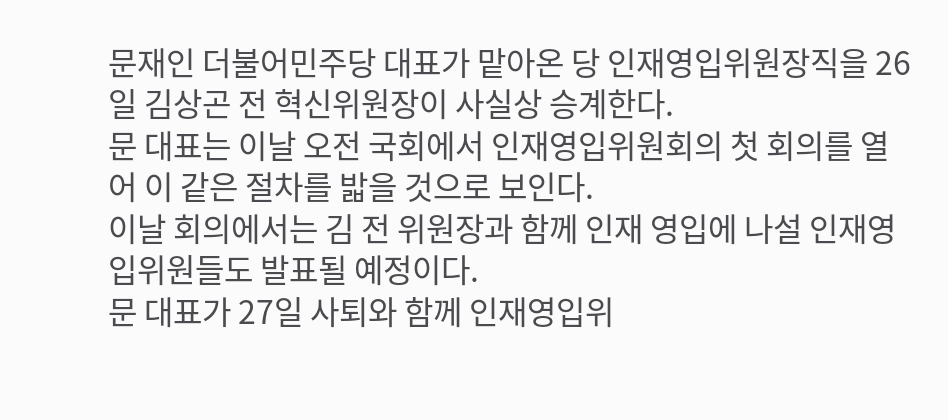문재인 더불어민주당 대표가 맡아온 당 인재영입위원장직을 26일 김상곤 전 혁신위원장이 사실상 승계한다.
문 대표는 이날 오전 국회에서 인재영입위원회의 첫 회의를 열어 이 같은 절차를 밟을 것으로 보인다.
이날 회의에서는 김 전 위원장과 함께 인재 영입에 나설 인재영입위원들도 발표될 예정이다.
문 대표가 27일 사퇴와 함께 인재영입위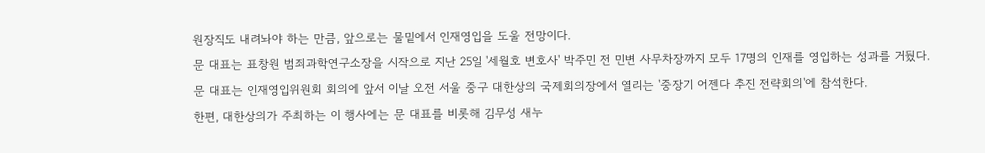원장직도 내려놔야 하는 만큼, 앞으로는 물밑에서 인재영입을 도울 전망이다.
문 대표는 표창원 범죄과학연구소장을 시작으로 지난 25일 '세월호 변호사' 박주민 전 민변 사무차장까지 모두 17명의 인재를 영입하는 성과를 거뒀다.
문 대표는 인재영입위원회 회의에 앞서 이날 오전 서울 중구 대한상의 국제회의장에서 열리는 '중장기 어젠다 추진 전략회의'에 참석한다.
한편, 대한상의가 주최하는 이 행사에는 문 대표를 비롯해 김무성 새누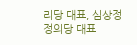리당 대표, 심상정 정의당 대표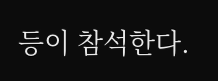등이 참석한다.